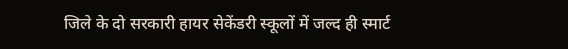जिले के दो सरकारी हायर सेकेंडरी स्कूलों में जल्द ही स्मार्ट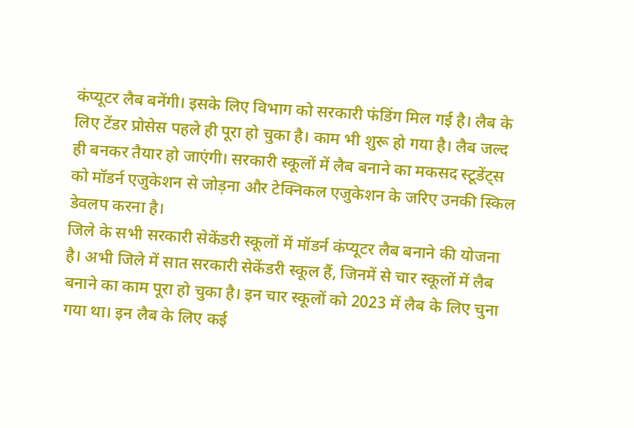कंप्यूटर लैब बनेंगी। इसके लिए विभाग को सरकारी फंडिंग मिल गई है। लैब के लिए टेंडर प्रोसेस पहले ही पूरा हो चुका है। काम भी शुरू हो गया है। लैब जल्द ही बनकर तैयार हो जाएंगी। सरकारी स्कूलों में लैब बनाने का मकसद स्टूडेंट्स को मॉडर्न एजुकेशन से जोड़ना और टेक्निकल एजुकेशन के जरिए उनकी स्किल डेवलप करना है।
जिले के सभी सरकारी सेकेंडरी स्कूलों में मॉडर्न कंप्यूटर लैब बनाने की योजना है। अभी जिले में सात सरकारी सेकेंडरी स्कूल हैं, जिनमें से चार स्कूलों में लैब बनाने का काम पूरा हो चुका है। इन चार स्कूलों को 2023 में लैब के लिए चुना गया था। इन लैब के लिए कई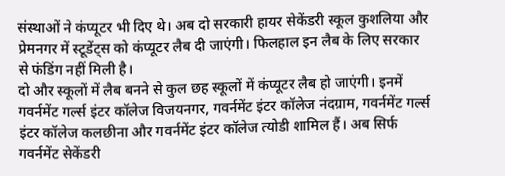संस्थाओं ने कंप्यूटर भी दिए थे। अब दो सरकारी हायर सेकेंडरी स्कूल कुशलिया और प्रेमनगर में स्टूडेंट्स को कंप्यूटर लैब दी जाएंगी। फिलहाल इन लैब के लिए सरकार से फंडिंग नहीं मिली है।
दो और स्कूलों में लैब बनने से कुल छह स्कूलों में कंप्यूटर लैब हो जाएंगी। इनमें गवर्नमेंट गर्ल्स इंटर कॉलेज विजयनगर, गवर्नमेंट इंटर कॉलेज नंदग्राम, गवर्नमेंट गर्ल्स इंटर कॉलेज कलछीना और गवर्नमेंट इंटर कॉलेज त्योडी शामिल हैं। अब सिर्फ गवर्नमेंट सेकेंडरी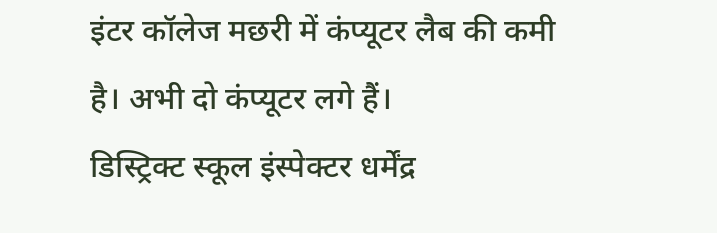इंटर कॉलेज मछरी में कंप्यूटर लैब की कमी है। अभी दो कंप्यूटर लगे हैं।
डिस्ट्रिक्ट स्कूल इंस्पेक्टर धर्मेंद्र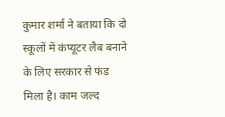कुमार शर्मा ने बताया कि दो स्कूलों में कंप्यूटर लैब बनाने के लिए सरकार से फंड मिला है। काम जल्द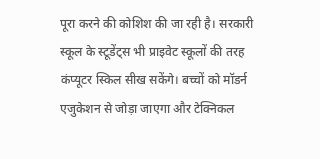पूरा करने की कोशिश की जा रही है। सरकारी स्कूल के स्टूडेंट्स भी प्राइवेट स्कूलों की तरह कंप्यूटर स्किल सीख सकेंगे। बच्चों को मॉडर्न एजुकेशन से जोड़ा जाएगा और टेक्निकल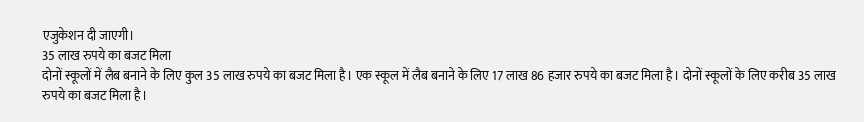एजुकेशन दी जाएगी।
35 लाख रुपये का बजट मिला
दोनों स्कूलों में लैब बनाने के लिए कुल 35 लाख रुपये का बजट मिला है। एक स्कूल में लैब बनाने के लिए 17 लाख 86 हजार रुपये का बजट मिला है। दोनों स्कूलों के लिए करीब 35 लाख रुपये का बजट मिला है।